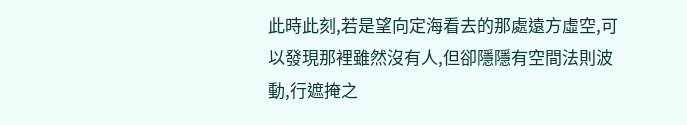此時此刻,若是望向定海看去的那處遠方虛空,可以發現那裡雖然沒有人,但卻隱隱有空間法則波動,行遮掩之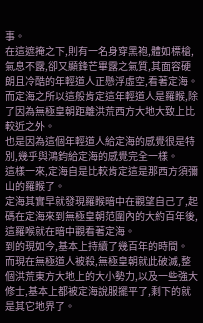事。
在這遮掩之下,則有一名身穿黑袍,體如標槍,氣息不露,卻又顯鋒芒畢露之氣質,其面容硬朗且冷酷的年輕道人正懸浮虛空,看著定海。
而定海之所以這般肯定這年輕道人是羅睺,除了因為無極皇朝距離洪荒西方大地大致上比較近之外。
也是因為這個年輕道人給定海的感覺很是特別,幾乎與鴻鈞給定海的感覺完全一樣。
這樣一來,定海自是比較肯定這是那西方須彌山的羅睺了。
定海其實早就發現羅睺暗中在觀望自己了,起碼在定海來到無極皇朝范圍內的大約百年後,這羅喉就在暗中觀看著定海。
到的現如今,基本上持續了幾百年的時間。
而現在無極道人被殺,無極皇朝就此破滅,整個洪荒東方大地上的大小勢力,以及一些強大修士,基本上都被定海說服擺平了,剩下的就是其它地界了。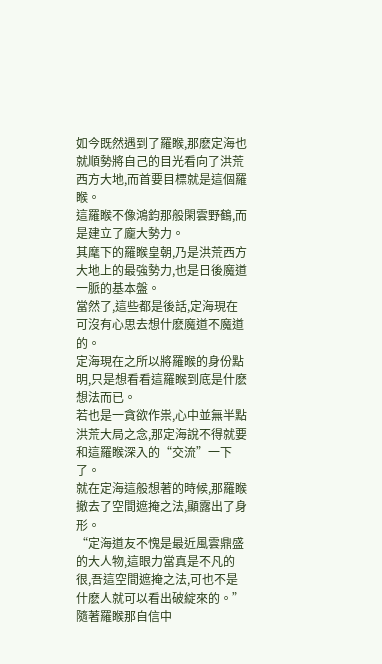如今既然遇到了羅睺,那麽定海也就順勢將自己的目光看向了洪荒西方大地,而首要目標就是這個羅睺。
這羅睺不像鴻鈞那般閑雲野鶴,而是建立了龐大勢力。
其麾下的羅睺皇朝,乃是洪荒西方大地上的最強勢力,也是日後魔道一脈的基本盤。
當然了,這些都是後話,定海現在可沒有心思去想什麽魔道不魔道的。
定海現在之所以將羅睺的身份點明,只是想看看這羅睺到底是什麽想法而已。
若也是一貪欲作祟,心中並無半點洪荒大局之念,那定海說不得就要和這羅睺深入的“交流”一下了。
就在定海這般想著的時候,那羅睺撤去了空間遮掩之法,顯露出了身形。
“定海道友不愧是最近風雲鼎盛的大人物,這眼力當真是不凡的很,吾這空間遮掩之法,可也不是什麽人就可以看出破綻來的。”
隨著羅睺那自信中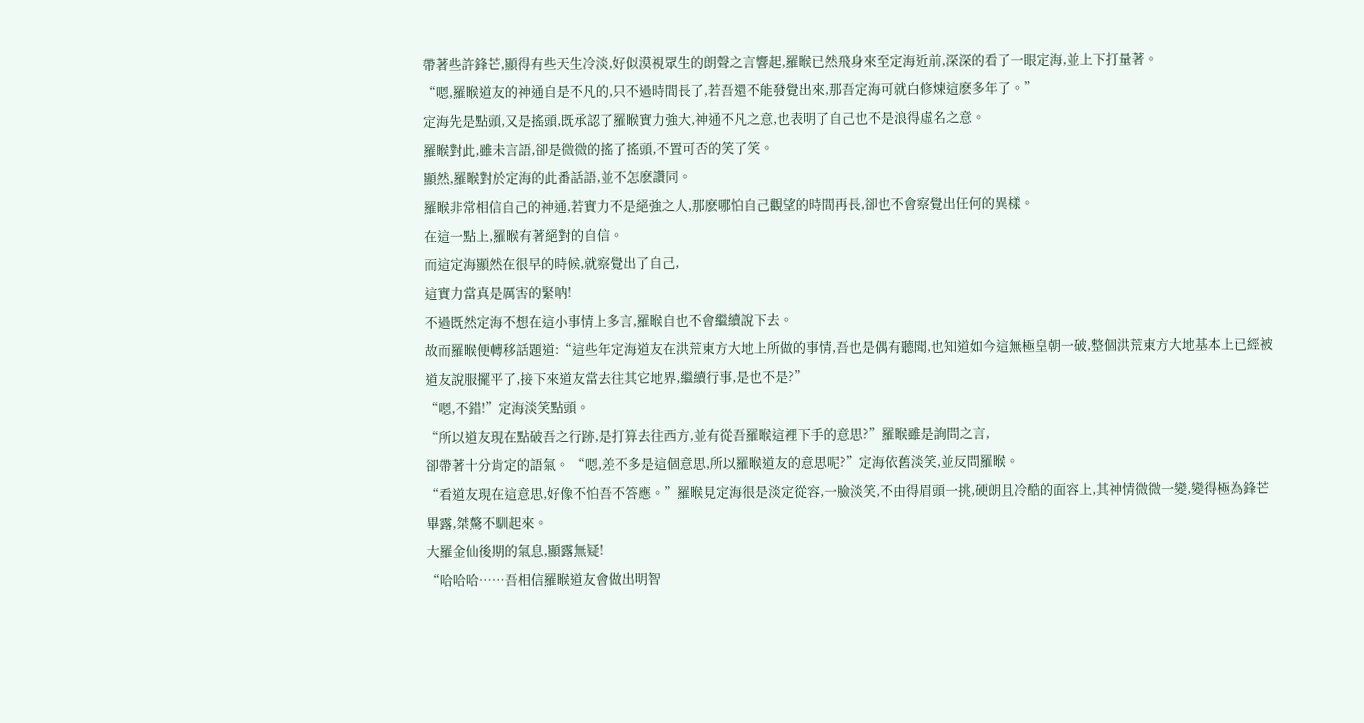帶著些許鋒芒,顯得有些天生冷淡,好似漠視眾生的朗聲之言響起,羅睺已然飛身來至定海近前,深深的看了一眼定海,並上下打量著。
“嗯,羅睺道友的神通自是不凡的,只不過時間長了,若吾還不能發覺出來,那吾定海可就白修煉這麽多年了。”
定海先是點頭,又是搖頭,既承認了羅睺實力強大,神通不凡之意,也表明了自己也不是浪得虛名之意。
羅睺對此,雖未言語,卻是微微的搖了搖頭,不置可否的笑了笑。
顯然,羅睺對於定海的此番話語,並不怎麽讚同。
羅睺非常相信自己的神通,若實力不是絕強之人,那麽哪怕自己觀望的時間再長,卻也不會察覺出任何的異樣。
在這一點上,羅睺有著絕對的自信。
而這定海顯然在很早的時候,就察覺出了自己,
這實力當真是厲害的緊呐!
不過既然定海不想在這小事情上多言,羅睺自也不會繼續說下去。
故而羅睺便轉移話題道:“這些年定海道友在洪荒東方大地上所做的事情,吾也是偶有聽聞,也知道如今這無極皇朝一破,整個洪荒東方大地基本上已經被道友說服擺平了,接下來道友當去往其它地界,繼續行事,是也不是?”
“嗯,不錯!”定海淡笑點頭。
“所以道友現在點破吾之行跡,是打算去往西方,並有從吾羅睺這裡下手的意思?”羅睺雖是詢問之言,
卻帶著十分肯定的語氣。 “嗯,差不多是這個意思,所以羅睺道友的意思呢?”定海依舊淡笑,並反問羅睺。
“看道友現在這意思,好像不怕吾不答應。”羅睺見定海很是淡定從容,一臉淡笑,不由得眉頭一挑,硬朗且冷酷的面容上,其神情微微一變,變得極為鋒芒畢露,桀驁不馴起來。
大羅金仙後期的氣息,顯露無疑!
“哈哈哈……吾相信羅睺道友會做出明智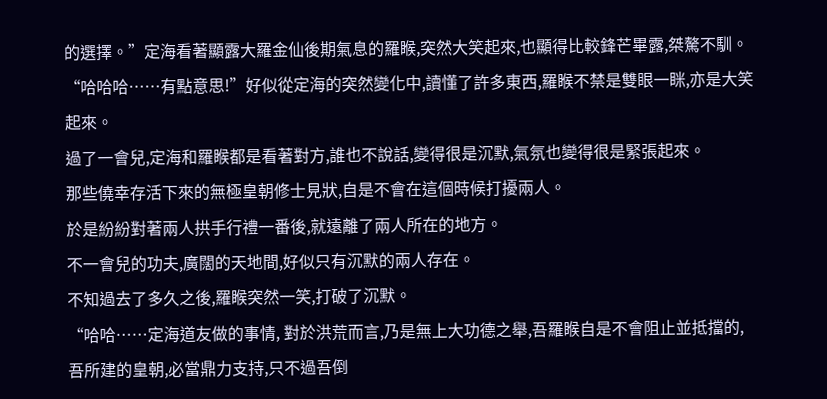的選擇。”定海看著顯露大羅金仙後期氣息的羅睺,突然大笑起來,也顯得比較鋒芒畢露,桀驁不馴。
“哈哈哈……有點意思!”好似從定海的突然變化中,讀懂了許多東西,羅睺不禁是雙眼一眯,亦是大笑起來。
過了一會兒,定海和羅睺都是看著對方,誰也不說話,變得很是沉默,氣氛也變得很是緊張起來。
那些僥幸存活下來的無極皇朝修士見狀,自是不會在這個時候打擾兩人。
於是紛紛對著兩人拱手行禮一番後,就遠離了兩人所在的地方。
不一會兒的功夫,廣闊的天地間,好似只有沉默的兩人存在。
不知過去了多久之後,羅睺突然一笑,打破了沉默。
“哈哈……定海道友做的事情, 對於洪荒而言,乃是無上大功德之舉,吾羅睺自是不會阻止並抵擋的,吾所建的皇朝,必當鼎力支持,只不過吾倒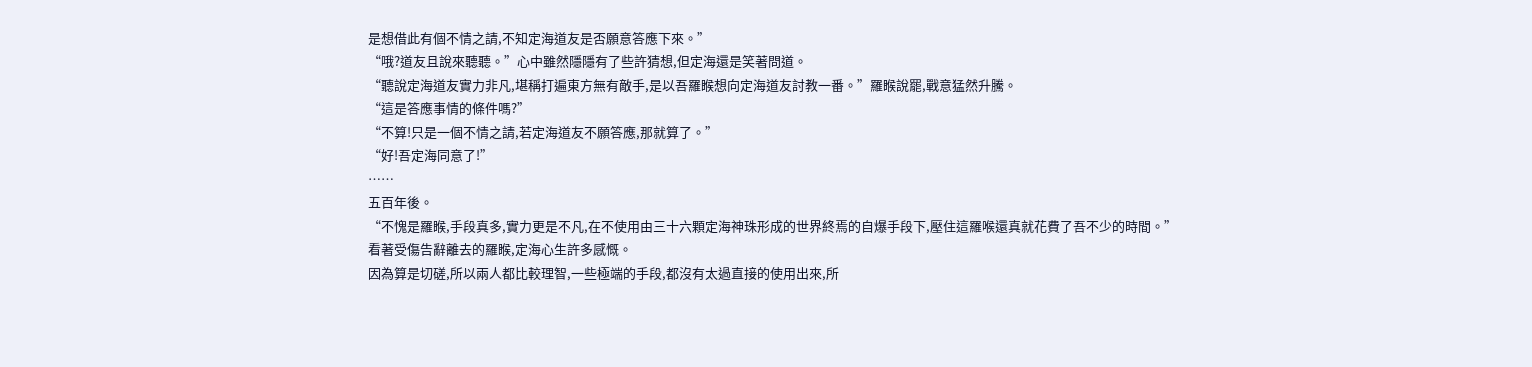是想借此有個不情之請,不知定海道友是否願意答應下來。”
“哦?道友且說來聽聽。”心中雖然隱隱有了些許猜想,但定海還是笑著問道。
“聽說定海道友實力非凡,堪稱打遍東方無有敵手,是以吾羅睺想向定海道友討教一番。”羅睺說罷,戰意猛然升騰。
“這是答應事情的條件嗎?”
“不算!只是一個不情之請,若定海道友不願答應,那就算了。”
“好!吾定海同意了!”
……
五百年後。
“不愧是羅睺,手段真多,實力更是不凡,在不使用由三十六顆定海神珠形成的世界終焉的自爆手段下,壓住這羅喉還真就花費了吾不少的時間。”
看著受傷告辭離去的羅睺,定海心生許多感慨。
因為算是切磋,所以兩人都比較理智,一些極端的手段,都沒有太過直接的使用出來,所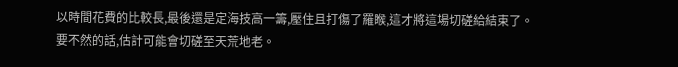以時間花費的比較長,最後還是定海技高一籌,壓住且打傷了羅睺,這才將這場切磋給結束了。
要不然的話,估計可能會切磋至天荒地老。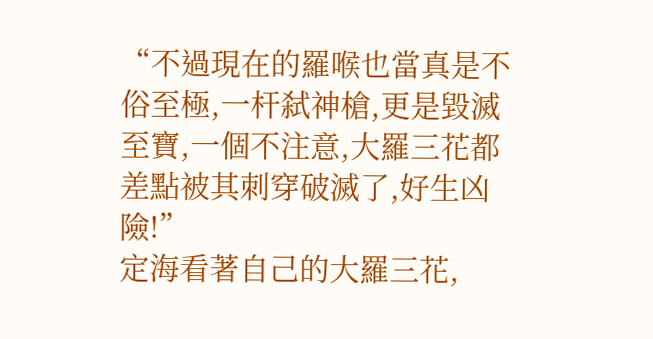“不過現在的羅喉也當真是不俗至極,一杆弑神槍,更是毀滅至寶,一個不注意,大羅三花都差點被其刺穿破滅了,好生凶險!”
定海看著自己的大羅三花,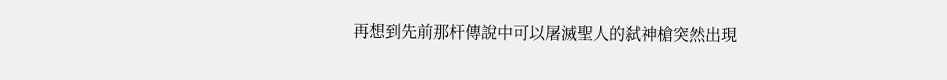再想到先前那杆傳說中可以屠滅聖人的弑神槍突然出現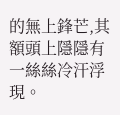的無上鋒芒,其額頭上隱隱有一絲絲冷汗浮現。